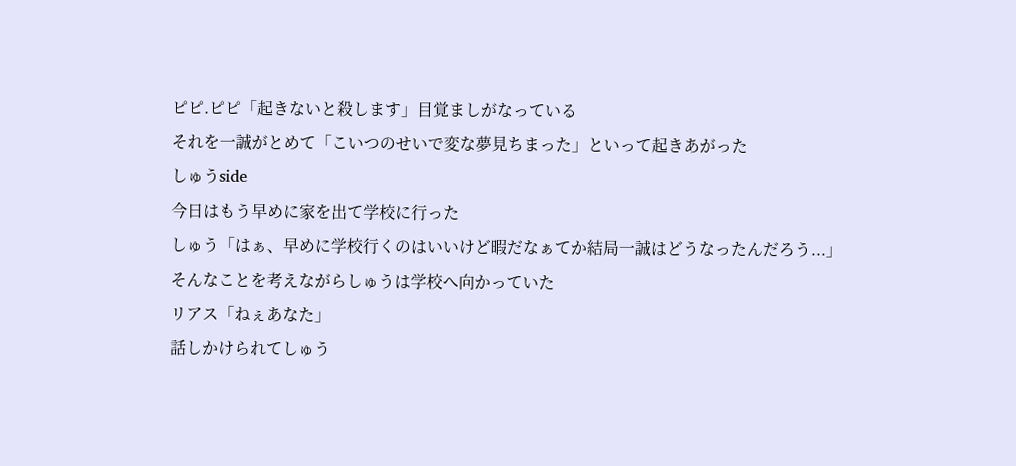ピピ.ピピ「起きないと殺します」目覚ましがなっている
それを一誠がとめて「こいつのせいで変な夢見ちまった」といって起きあがった
しゅうside
今日はもう早めに家を出て学校に行った
しゅう「はぁ、早めに学校行くのはいいけど暇だなぁてか結局一誠はどうなったんだろう...」
そんなことを考えながらしゅうは学校へ向かっていた
リアス「ねぇあなた」
話しかけられてしゅう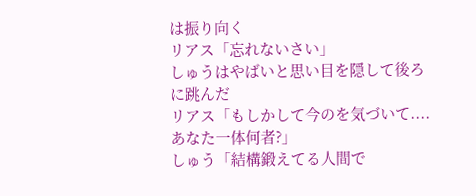は振り向く
リアス「忘れないさい」
しゅうはやばいと思い目を隠して後ろに跳んだ
リアス「もしかして今のを気づいて....あなた一体何者?」
しゅう「結構鍛えてる人間で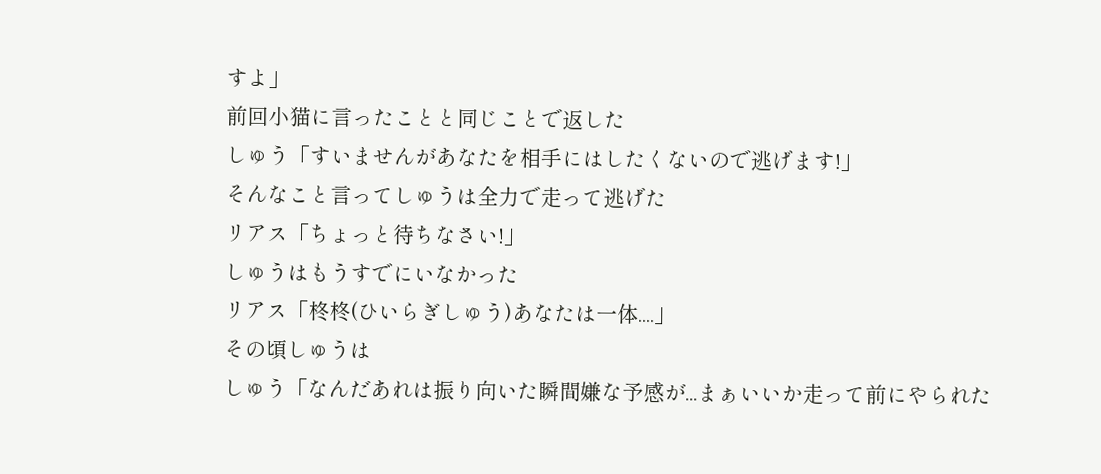すよ」
前回小猫に言ったことと同じことで返した
しゅう「すいませんがあなたを相手にはしたくないので逃げます!」
そんなこと言ってしゅうは全力で走って逃げた
リアス「ちょっと待ちなさい!」
しゅうはもうすでにいなかった
リアス「柊柊(ひいらぎしゅう)あなたは一体....」
その頃しゅうは
しゅう「なんだあれは振り向いた瞬間嫌な予感が...まぁいいか走って前にやられた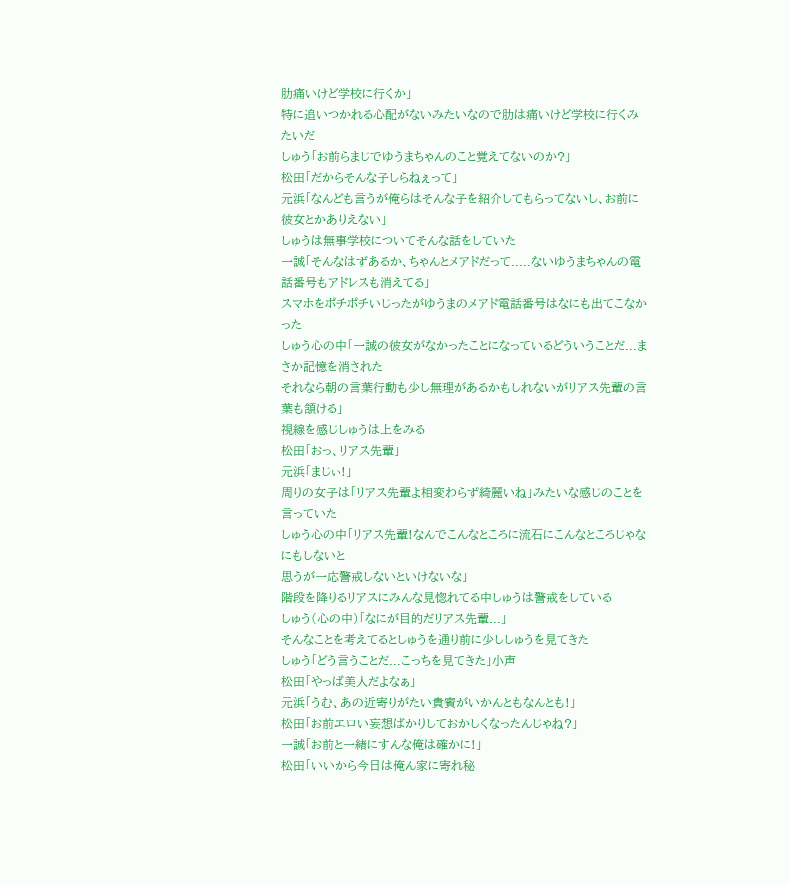肋痛いけど学校に行くか」
特に追いつかれる心配がないみたいなので肋は痛いけど学校に行くみたいだ
しゅう「お前らまじでゆうまちゃんのこと覚えてないのか?」
松田「だからそんな子しらねぇって」
元浜「なんども言うが俺らはそんな子を紹介してもらってないし、お前に彼女とかありえない」
しゅうは無事学校についてそんな話をしていた
一誠「そんなはずあるか、ちゃんとメアドだって.....ないゆうまちゃんの電話番号もアドレスも消えてる」
スマホをポチポチいじったがゆうまのメアド電話番号はなにも出てこなかった
しゅう心の中「一誠の彼女がなかったことになっているどういうことだ...まさか記憶を消された
それなら朝の言葉行動も少し無理があるかもしれないがリアス先輩の言葉も頷ける」
視線を感じしゅうは上をみる
松田「おっ、リアス先輩」
元浜「まじぃ!」
周りの女子は「リアス先輩よ相変わらず綺麗いね」みたいな感じのことを言っていた
しゅう心の中「リアス先輩!なんでこんなところに流石にこんなところじゃなにもしないと
思うが一応警戒しないといけないな」
階段を降りるリアスにみんな見惚れてる中しゅうは警戒をしている
しゅう(心の中)「なにが目的だリアス先輩...」
そんなことを考えてるとしゅうを通り前に少ししゅうを見てきた
しゅう「どう言うことだ...こっちを見てきた」小声
松田「やっぱ美人だよなぁ」
元浜「うむ、あの近寄りがたい貴賓がいかんともなんとも!」
松田「お前エロい妄想ばかりしておかしくなったんじゃね?」
一誠「お前と一緒にすんな俺は確かに!」
松田「いいから今日は俺ん家に寄れ秘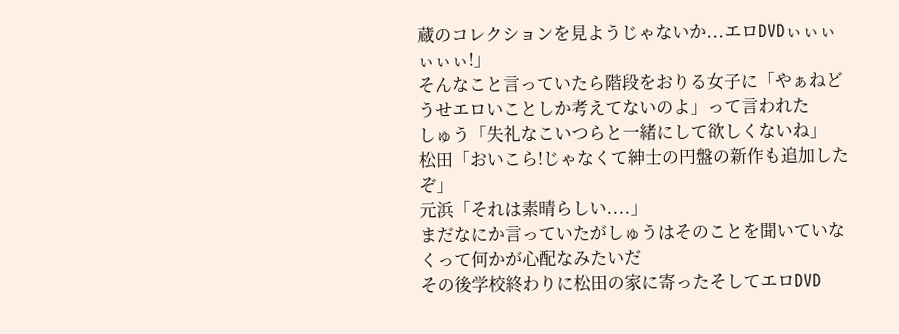蔵のコレクションを見ようじゃないか...エロDVDぃぃぃぃぃぃ!」
そんなこと言っていたら階段をおりる女子に「やぁねどうせエロいことしか考えてないのよ」って言われた
しゅう「失礼なこいつらと一緒にして欲しくないね」
松田「おいこら!じゃなくて紳士の円盤の新作も追加したぞ」
元浜「それは素晴らしい....」
まだなにか言っていたがしゅうはそのことを聞いていなくって何かが心配なみたいだ
その後学校終わりに松田の家に寄ったそしてエロDVD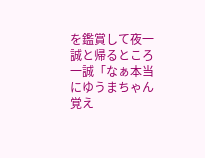を鑑賞して夜一誠と帰るところ
一誠「なぁ本当にゆうまちゃん覚え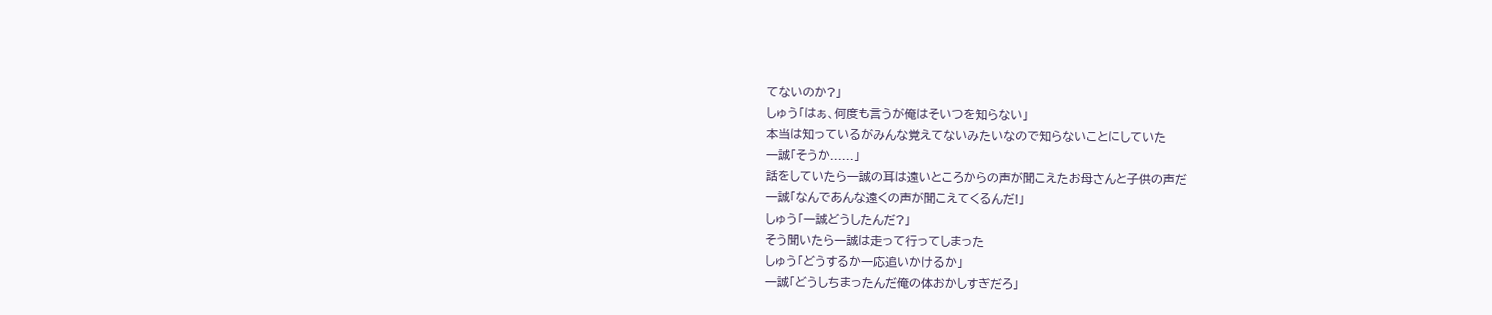てないのか?」
しゅう「はぁ、何度も言うが俺はそいつを知らない」
本当は知っているがみんな覚えてないみたいなので知らないことにしていた
一誠「そうか......」
話をしていたら一誠の耳は遠いところからの声が聞こえたお母さんと子供の声だ
一誠「なんであんな遠くの声が聞こえてくるんだ!」
しゅう「一誠どうしたんだ?」
そう聞いたら一誠は走って行ってしまった
しゅう「どうするか一応追いかけるか」
一誠「どうしちまったんだ俺の体おかしすぎだろ」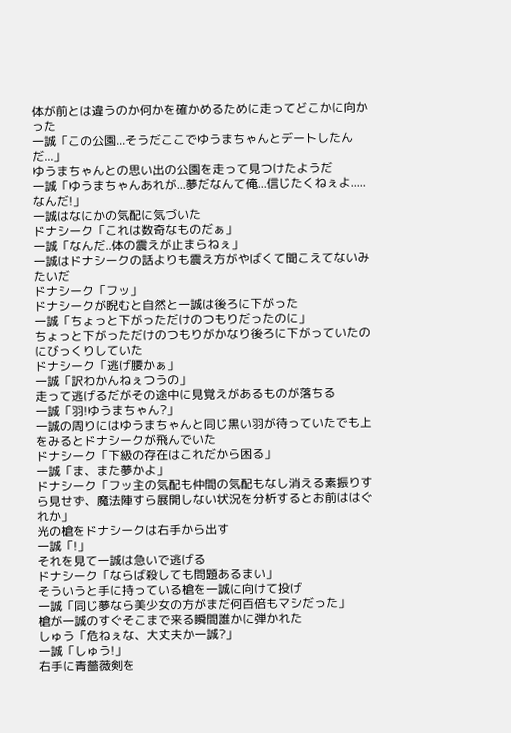体が前とは違うのか何かを確かめるために走ってどこかに向かった
一誠「この公園...そうだここでゆうまちゃんとデートしたんだ...」
ゆうまちゃんとの思い出の公園を走って見つけたようだ
一誠「ゆうまちゃんあれが...夢だなんて俺...信じたくねぇよ.....なんだ!」
一誠はなにかの気配に気づいた
ドナシーク「これは数奇なものだぁ」
一誠「なんだ..体の震えが止まらねぇ」
一誠はドナシークの話よりも震え方がやばくて聞こえてないみたいだ
ドナシーク「フッ」
ドナシークが睨むと自然と一誠は後ろに下がった
一誠「ちょっと下がっただけのつもりだったのに」
ちょっと下がっただけのつもりがかなり後ろに下がっていたのにびっくりしていた
ドナシーク「逃げ腰かぁ」
一誠「訳わかんねぇつうの」
走って逃げるだがその途中に見覚えがあるものが落ちる
一誠「羽!ゆうまちゃん?」
一誠の周りにはゆうまちゃんと同じ黒い羽が待っていたでも上をみるとドナシークが飛んでいた
ドナシーク「下級の存在はこれだから困る」
一誠「ま、また夢かよ」
ドナシーク「フッ主の気配も仲間の気配もなし消える素振りすら見せず、魔法陣すら展開しない状況を分析するとお前ははぐれか」
光の槍をドナシークは右手から出す
一誠「!」
それを見て一誠は急いで逃げる
ドナシーク「ならば殺しても問題あるまい」
そういうと手に持っている槍を一誠に向けて投げ
一誠「同じ夢なら美少女の方がまだ何百倍もマシだった」
槍が一誠のすぐそこまで来る瞬間誰かに弾かれた
しゅう「危ねぇな、大丈夫か一誠?」
一誠「しゅう!」
右手に青薔薇剣を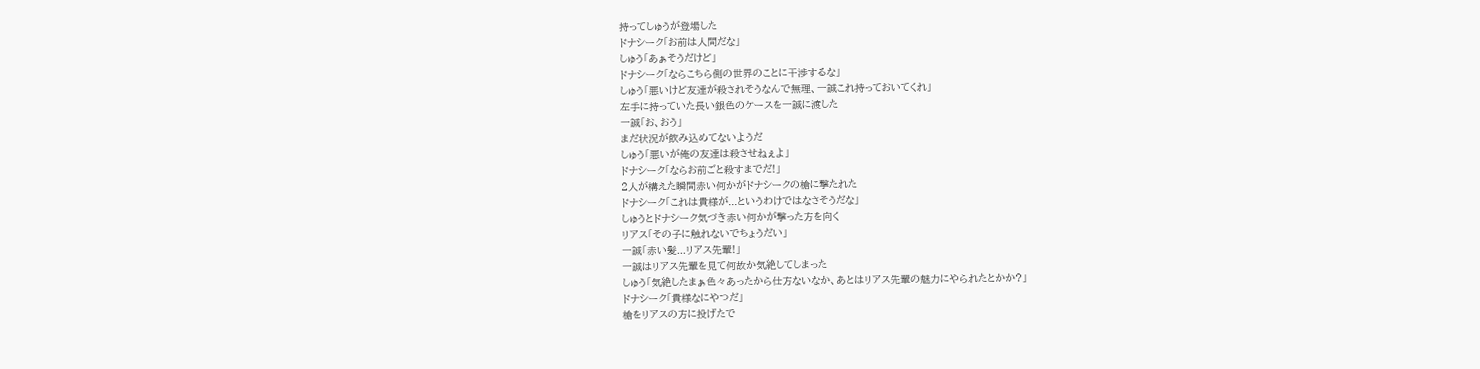持ってしゅうが登場した
ドナシーク「お前は人間だな」
しゅう「あぁそうだけど」
ドナシーク「ならこちら側の世界のことに干渉するな」
しゅう「悪いけど友達が殺されそうなんで無理、一誠これ持っておいてくれ」
左手に持っていた長い銀色のケースを一誠に渡した
一誠「お、おう」
まだ状況が飲み込めてないようだ
しゅう「悪いが俺の友達は殺させねぇよ」
ドナシーク「ならお前ごと殺すまでだ!」
2人が構えた瞬間赤い何かがドナシークの槍に撃たれた
ドナシーク「これは貴様が...というわけではなさそうだな」
しゅうとドナシーク気づき赤い何かが撃った方を向く
リアス「その子に触れないでちょうだい」
一誠「赤い髪...リアス先輩!」
一誠はリアス先輩を見て何故か気絶してしまった
しゅう「気絶したまぁ色々あったから仕方ないなか、あとはリアス先輩の魅力にやられたとかか?」
ドナシーク「貴様なにやつだ」
槍をリアスの方に投げたで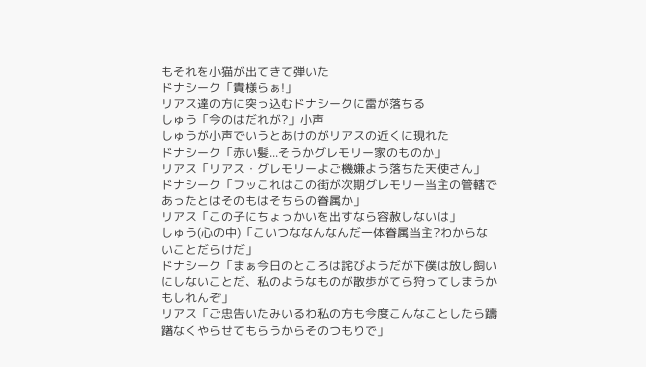もそれを小猫が出てきて弾いた
ドナシーク「貴様らぁ!」
リアス達の方に突っ込むドナシークに雷が落ちる
しゅう「今のはだれが?」小声
しゅうが小声でいうとあけのがリアスの近くに現れた
ドナシーク「赤い髪...そうかグレモリー家のものか」
リアス「リアス・グレモリーよご機嫌よう落ちた天使さん」
ドナシーク「フッこれはこの街が次期グレモリー当主の管轄であったとはそのもはそちらの眷属か」
リアス「この子にちょっかいを出すなら容赦しないは」
しゅう(心の中)「こいつななんなんだ一体眷属当主?わからないことだらけだ」
ドナシーク「まぁ今日のところは詫びようだが下僕は放し飼いにしないことだ、私のようなものが散歩がてら狩ってしまうかもしれんぞ」
リアス「ご忠告いたみいるわ私の方も今度こんなことしたら躊躇なくやらせてもらうからそのつもりで」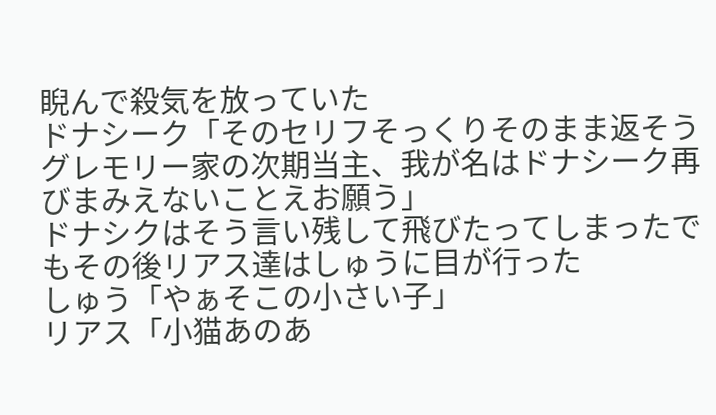睨んで殺気を放っていた
ドナシーク「そのセリフそっくりそのまま返そうグレモリー家の次期当主、我が名はドナシーク再びまみえないことえお願う」
ドナシクはそう言い残して飛びたってしまったでもその後リアス達はしゅうに目が行った
しゅう「やぁそこの小さい子」
リアス「小猫あのあ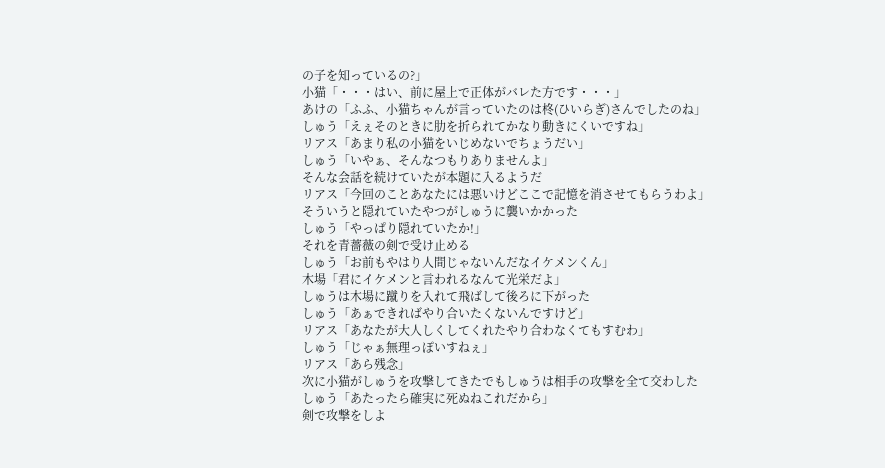の子を知っているの?」
小猫「・・・はい、前に屋上で正体がバレた方です・・・」
あけの「ふふ、小猫ちゃんが言っていたのは柊(ひいらぎ)さんでしたのね」
しゅう「えぇそのときに肋を折られてかなり動きにくいですね」
リアス「あまり私の小猫をいじめないでちょうだい」
しゅう「いやぁ、そんなつもりありませんよ」
そんな会話を続けていたが本題に入るようだ
リアス「今回のことあなたには悪いけどここで記憶を消させてもらうわよ」
そういうと隠れていたやつがしゅうに襲いかかった
しゅう「やっぱり隠れていたか!」
それを青薔薇の剣で受け止める
しゅう「お前もやはり人間じゃないんだなイケメンくん」
木場「君にイケメンと言われるなんて光栄だよ」
しゅうは木場に蹴りを入れて飛ばして後ろに下がった
しゅう「あぁできればやり合いたくないんですけど」
リアス「あなたが大人しくしてくれたやり合わなくてもすむわ」
しゅう「じゃぁ無理っぽいすねぇ」
リアス「あら残念」
次に小猫がしゅうを攻撃してきたでもしゅうは相手の攻撃を全て交わした
しゅう「あたったら確実に死ぬねこれだから」
剣で攻撃をしよ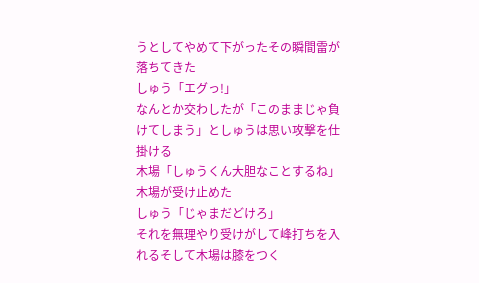うとしてやめて下がったその瞬間雷が落ちてきた
しゅう「エグっ!」
なんとか交わしたが「このままじゃ負けてしまう」としゅうは思い攻撃を仕掛ける
木場「しゅうくん大胆なことするね」
木場が受け止めた
しゅう「じゃまだどけろ」
それを無理やり受けがして峰打ちを入れるそして木場は膝をつく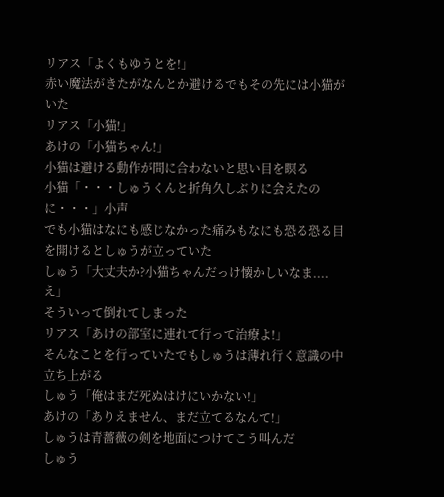リアス「よくもゆうとを!」
赤い魔法がきたがなんとか避けるでもその先には小猫がいた
リアス「小猫!」
あけの「小猫ちゃん!」
小猫は避ける動作が間に合わないと思い目を瞑る
小猫「・・・しゅうくんと折角久しぶりに会えたのに・・・」小声
でも小猫はなにも感じなかった痛みもなにも恐る恐る目を開けるとしゅうが立っていた
しゅう「大丈夫か?小猫ちゃんだっけ懐かしいなま....え」
そういって倒れてしまった
リアス「あけの部室に連れて行って治療よ!」
そんなことを行っていたでもしゅうは薄れ行く意識の中立ち上がる
しゅう「俺はまだ死ぬはけにいかない!」
あけの「ありえません、まだ立てるなんて!」
しゅうは青薔薇の剣を地面につけてこう叫んだ
しゅう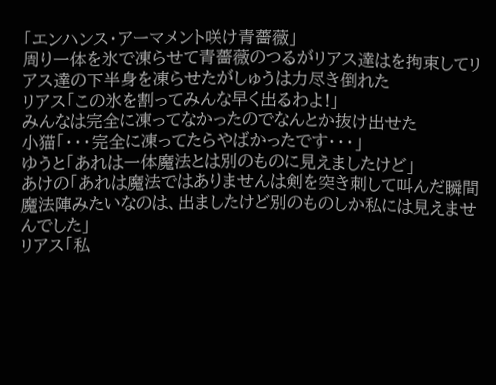「エンハンス・アーマメント咲け青薔薇」
周り一体を氷で凍らせて青薔薇のつるがリアス達はを拘束してリアス達の下半身を凍らせたがしゅうは力尽き倒れた
リアス「この氷を割ってみんな早く出るわよ!」
みんなは完全に凍ってなかったのでなんとか抜け出せた
小猫「・・・完全に凍ってたらやばかったです・・・」
ゆうと「あれは一体魔法とは別のものに見えましたけど」
あけの「あれは魔法ではありませんは剣を突き刺して叫んだ瞬間魔法陣みたいなのは、出ましたけど別のものしか私には見えませんでした」
リアス「私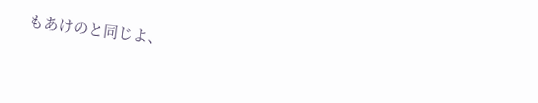もあけのと同じよ、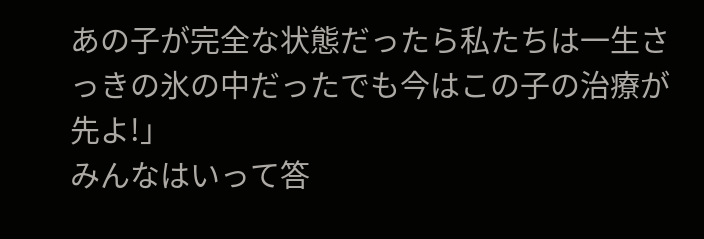あの子が完全な状態だったら私たちは一生さっきの氷の中だったでも今はこの子の治療が先よ!」
みんなはいって答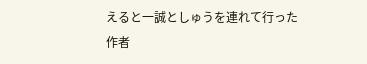えると一誠としゅうを連れて行った
作者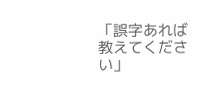「誤字あれば教えてください」